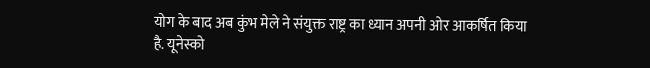योग के बाद अब कुंभ मेले ने संयुक्त राष्ट्र का ध्यान अपनी ओर आकर्षित किया है. यूनेस्को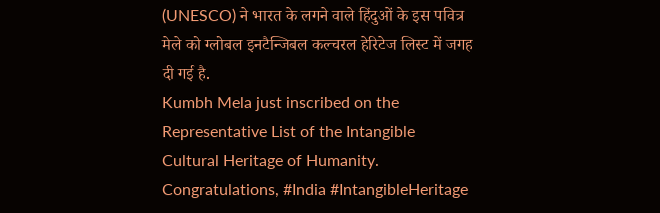(UNESCO) ने भारत के लगने वाले हिंदुओं के इस पवित्र मेले को ग्लोबल इनटैन्जिबल कल्चरल हेरिटेज लिस्ट में जगह दी गई है.
Kumbh Mela just inscribed on the Representative List of the Intangible Cultural Heritage of Humanity. Congratulations, #India #IntangibleHeritage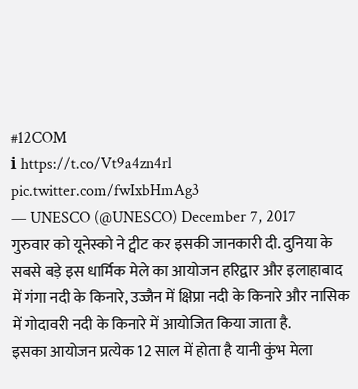#12COM
ℹ https://t.co/Vt9a4zn4rl pic.twitter.com/fwIxbHmAg3
— UNESCO (@UNESCO) December 7, 2017
गुरुवार को यूनेस्को ने ट्वीट कर इसकी जानकारी दी. दुनिया के सबसे बड़े इस धार्मिक मेले का आयोजन हरिद्वार और इलाहाबाद में गंगा नदी के किनारे, उज्जैन में क्षिप्रा नदी के किनारे और नासिक में गोदावरी नदी के किनारे में आयोजित किया जाता है.
इसका आयोजन प्रत्येक 12 साल में होता है यानी कुंभ मेला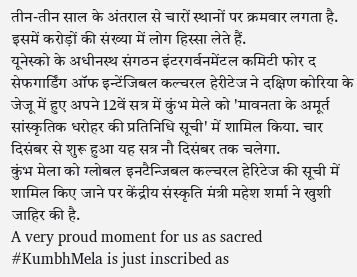तीन-तीन साल के अंतराल से चारों स्थानों पर क्रमवार लगता है. इसमें करोड़ों की संख्या में लोग हिस्सा लेते हैं.
यूनेस्को के अधीनस्थ संगठन इंटरगर्वनमेंटल कमिटी फोर द सेफगार्डिंग ऑफ इन्टेंजिबल कल्चरल हेरीटेज ने दक्षिण कोरिया के जेजू में हुए अपने 12वें सत्र में कुंभ मेले को 'मावनता के अमूर्त सांस्कृतिक धरोहर की प्रतिनिधि सूची' में शामिल किया. चार दिसंबर से शुरू हुआ यह सत्र नौ दिसंबर तक चलेगा.
कुंभ मेला को ग्लोबल इनटैन्जिबल कल्चरल हेरिटेज की सूची में शामिल किए जाने पर केंद्रीय संस्कृति मंत्री महेश शर्मा ने खुशी जाहिर की है.
A very proud moment for us as sacred #KumbhMela is just inscribed as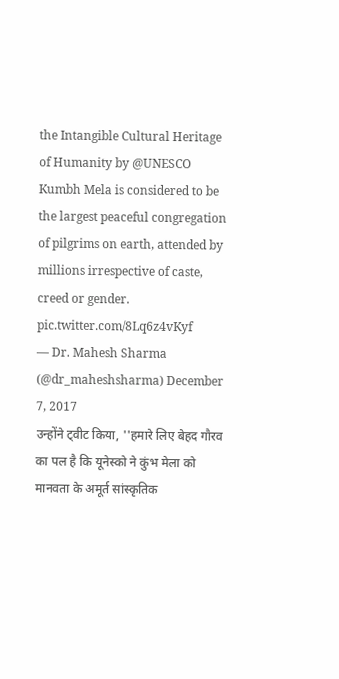the Intangible Cultural Heritage of Humanity by @UNESCO
Kumbh Mela is considered to be the largest peaceful congregation of pilgrims on earth, attended by millions irrespective of caste, creed or gender. pic.twitter.com/8Lq6z4vKyf
— Dr. Mahesh Sharma (@dr_maheshsharma) December 7, 2017
उन्होंने ट्वीट किया, ''हमारे लिए बेहद गौरव का पल है कि यूनेस्को ने कुंभ मेला को मानवता के अमूर्त सांस्कृतिक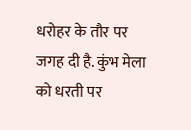धरोहर के तौर पर जगह दी है. कुंभ मेला को धरती पर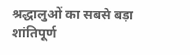श्रद्धालुओं का सबसे बड़ा शांतिपूर्ण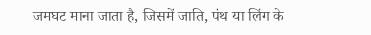जमघट माना जाता है, जिसमें जाति, पंथ या लिंग के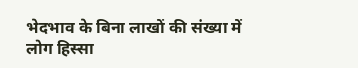भेदभाव के बिना लाखों की संख्या में लोग हिस्सा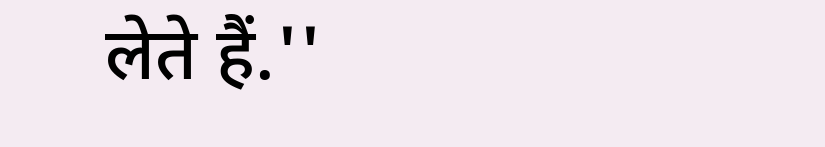लेते हैं.''